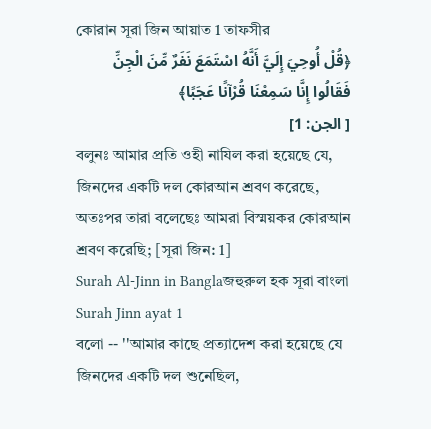কোরান সূরা জিন আয়াত 1 তাফসীর
﴿قُلْ أُوحِيَ إِلَيَّ أَنَّهُ اسْتَمَعَ نَفَرٌ مِّنَ الْجِنِّ فَقَالُوا إِنَّا سَمِعْنَا قُرْآنًا عَجَبًا﴾
[ الجن: 1]
বলুনঃ আমার প্রতি ওহী নাযিল করা হয়েছে যে, জিনদের একটি দল কোরআন শ্রবণ করেছে, অতঃপর তারা বলেছেঃ আমরা বিস্ময়কর কোরআন শ্রবণ করেছি; [সূরা জিন: 1]
Surah Al-Jinn in Banglaজহুরুল হক সূরা বাংলা Surah Jinn ayat 1
বলো -- ''আমার কাছে প্রত্যাদেশ করা হয়েছে যে জিনদের একটি দল শুনেছিল,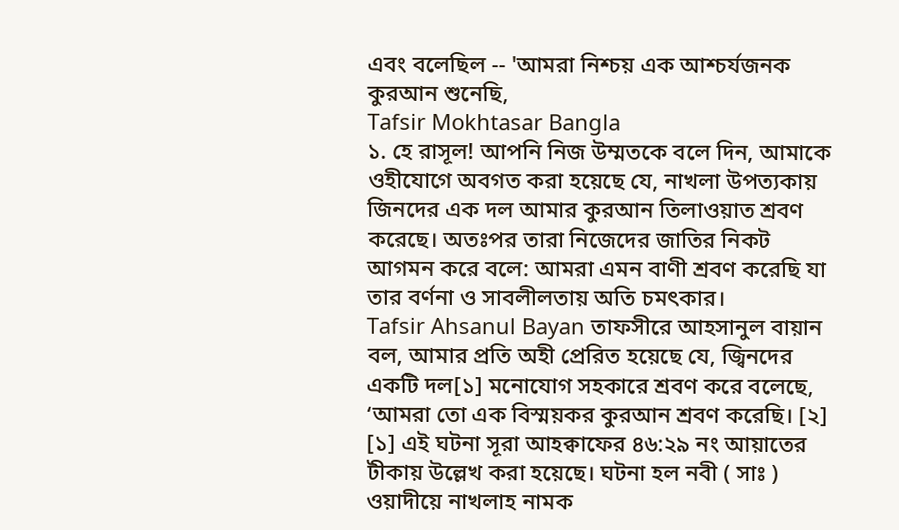এবং বলেছিল -- 'আমরা নিশ্চয় এক আশ্চর্যজনক কুরআন শুনেছি,
Tafsir Mokhtasar Bangla
১. হে রাসূল! আপনি নিজ উম্মতকে বলে দিন, আমাকে ওহীযোগে অবগত করা হয়েছে যে, নাখলা উপত্যকায় জিনদের এক দল আমার কুরআন তিলাওয়াত শ্রবণ করেছে। অতঃপর তারা নিজেদের জাতির নিকট আগমন করে বলে: আমরা এমন বাণী শ্রবণ করেছি যা তার বর্ণনা ও সাবলীলতায় অতি চমৎকার।
Tafsir Ahsanul Bayan তাফসীরে আহসানুল বায়ান
বল, আমার প্রতি অহী প্রেরিত হয়েছে যে, জ্বিনদের একটি দল[১] মনোযোগ সহকারে শ্রবণ করে বলেছে, ‘আমরা তো এক বিস্ময়কর কুরআন শ্রবণ করেছি। [২] [১] এই ঘটনা সূরা আহক্বাফের ৪৬:২৯ নং আয়াতের টীকায় উল্লেখ করা হয়েছে। ঘটনা হল নবী ( সাঃ ) ওয়াদীয়ে নাখলাহ নামক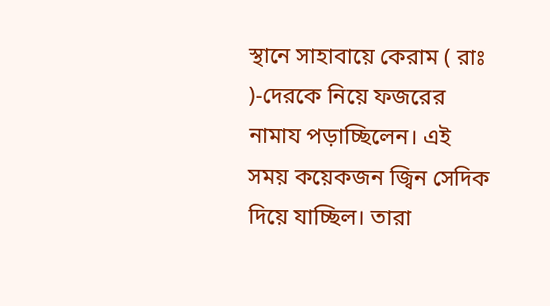স্থানে সাহাবায়ে কেরাম ( রাঃ )-দেরকে নিয়ে ফজরের নামায পড়াচ্ছিলেন। এই সময় কয়েকজন জ্বিন সেদিক দিয়ে যাচ্ছিল। তারা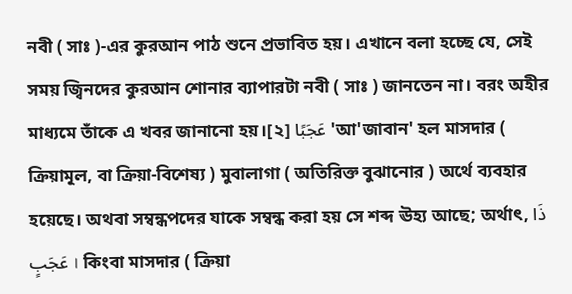নবী ( সাঃ )-এর কুরআন পাঠ শুনে প্রভাবিত হয়। এখানে বলা হচ্ছে যে, সেই সময় জ্বিনদের কুরআন শোনার ব্যাপারটা নবী ( সাঃ ) জানতেন না। বরং অহীর মাধ্যমে তাঁকে এ খবর জানানো হয়।[২] عَجَبًا 'আ'জাবান' হল মাসদার ( ক্রিয়ামূল, বা ক্রিয়া-বিশেষ্য ) মুবালাগা ( অতিরিক্ত বুঝানোর ) অর্থে ব্যবহার হয়েছে। অথবা সম্বন্ধপদের যাকে সম্বন্ধ করা হয় সে শব্দ ঊহ্য আছে; অর্থাৎ, ذَا عَجَبٍ । কিংবা মাসদার ( ক্রিয়া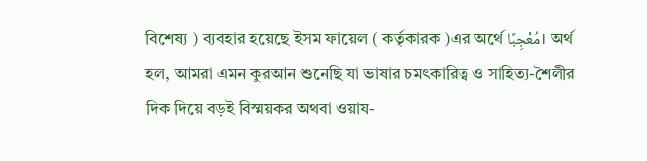বিশেষ্য ) ব্যবহার হয়েছে ইসম ফায়েল ( কর্তৃকারক )এর অর্থে مُعْجِبًا। অর্থ হল, আমরা এমন কুরআন শুনেছি যা ভাষার চমৎকারিত্ব ও সাহিত্য-শৈলীর দিক দিয়ে বড়ই বিস্ময়কর অথবা ওয়ায-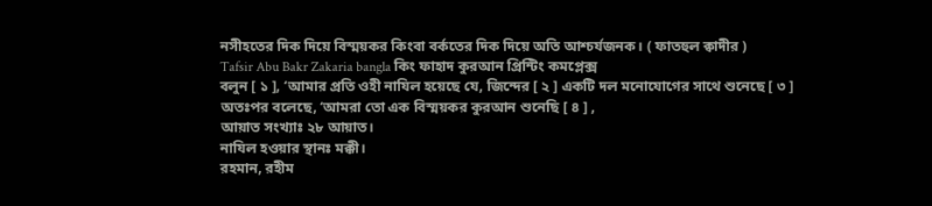নসীহতের দিক দিয়ে বিস্ময়কর কিংবা বর্কতের দিক দিয়ে অতি আশ্চর্যজনক। ( ফাতহুল ক্বাদীর )
Tafsir Abu Bakr Zakaria bangla কিং ফাহাদ কুরআন প্রিন্টিং কমপ্লেক্স
বলুন [ ১ ], ‘আমার প্রতি ওহী নাযিল হয়েছে যে, জিন্দের [ ২ ] একটি দল মনোযোগের সাথে শুনেছে [ ৩ ] অতঃপর বলেছে, ‘আমরা তো এক বিস্ময়কর কুরআন শুনেছি [ ৪ ] ,
আয়াত সংখ্যাঃ ২৮ আয়াত।
নাযিল হওয়ার স্থানঃ মক্কী।
রহমান, রহীম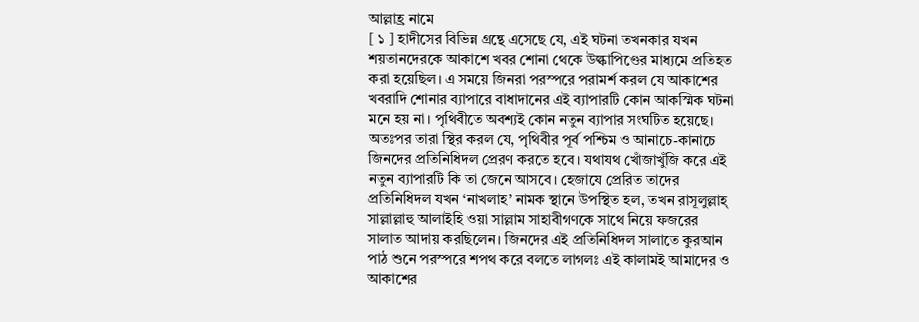আল্লাহ্র নামে
[ ১ ] হাদীসের বিভিন্ন গ্রন্থে এসেছে যে, এই ঘটনা তখনকার যখন শয়তানদেরকে আকাশে খবর শোনা থেকে উল্কাপিণ্ডের মাধ্যমে প্রতিহত করা হয়েছিল। এ সময়ে জিনরা পরস্পরে পরামর্শ করল যে আকাশের খবরাদি শোনার ব্যাপারে বাধাদানের এই ব্যাপারটি কোন আকস্মিক ঘটনা মনে হয় না। পৃথিবীতে অবশ্যই কোন নতুন ব্যাপার সংঘটিত হয়েছে। অতঃপর তারা স্থির করল যে, পৃথিবীর পূর্ব পশ্চিম ও আনাচে-কানাচে জিনদের প্রতিনিধিদল প্রেরণ করতে হবে। যথাযথ খোঁজাখুঁজি করে এই নতুন ব্যাপারটি কি তা জেনে আসবে। হেজাযে প্রেরিত তাদের প্রতিনিধিদল যখন ‘নাখলাহ’ নামক স্থানে উপস্থিত হল, তখন রাসূলুল্লাহ্ সাল্লাল্লাহু আলাইহি ওয়া সাল্লাম সাহাবীগণকে সাথে নিয়ে ফজরের সালাত আদায় করছিলেন। জিনদের এই প্রতিনিধিদল সালাতে কুরআন পাঠ শুনে পরস্পরে শপথ করে বলতে লাগলঃ এই কালামই আমাদের ও আকাশের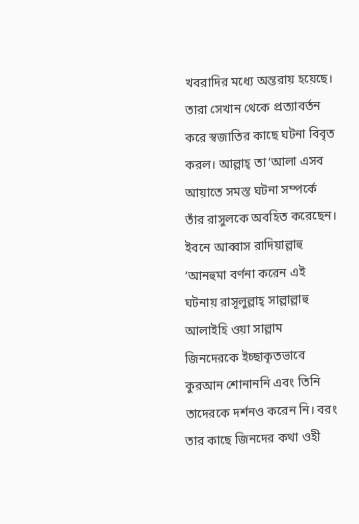খবরাদির মধ্যে অন্তরায় হয়েছে। তারা সেখান থেকে প্রত্যাবর্তন করে স্বজাতির কাছে ঘটনা বিবৃত করল। আল্লাহ্ তা‘আলা এসব আয়াতে সমস্ত ঘটনা সম্পর্কে তাঁর রাসুলকে অবহিত করেছেন। ইবনে আব্বাস রাদিয়াল্লাহু ‘আনহুমা বর্ণনা করেন এই ঘটনায় রাসূলুল্লাহ্ সাল্লাল্লাহু আলাইহি ওয়া সাল্লাম জিনদেরকে ইচ্ছাকৃতভাবে কুরআন শোনাননি এবং তিনি তাদেরকে দর্শনও করেন নি। বরং তার কাছে জিনদের কথা ওহী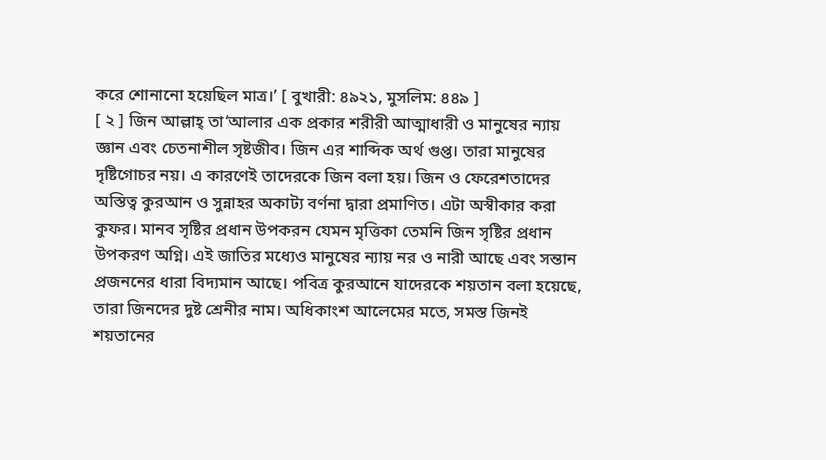করে শোনানো হয়েছিল মাত্ৰ।’ [ বুখারী: ৪৯২১, মুসলিম: ৪৪৯ ]
[ ২ ] জিন আল্লাহ্ তা‘আলার এক প্রকার শরীরী আত্মাধারী ও মানুষের ন্যায় জ্ঞান এবং চেতনাশীল সৃষ্টজীব। জিন এর শাব্দিক অর্থ গুপ্ত। তারা মানুষের দৃষ্টিগোচর নয়। এ কারণেই তাদেরকে জিন বলা হয়। জিন ও ফেরেশতাদের অস্তিত্ব কুরআন ও সুন্নাহর অকাট্য বর্ণনা দ্বারা প্রমাণিত। এটা অস্বীকার করা কুফর। মানব সৃষ্টির প্রধান উপকরন যেমন মৃত্তিকা তেমনি জিন সৃষ্টির প্রধান উপকরণ অগ্নি। এই জাতির মধ্যেও মানুষের ন্যায় নর ও নারী আছে এবং সন্তান প্রজননের ধারা বিদ্যমান আছে। পবিত্র কুরআনে যাদেরকে শয়তান বলা হয়েছে, তারা জিনদের দুষ্ট শ্রেনীর নাম। অধিকাংশ আলেমের মতে, সমস্ত জিনই শয়তানের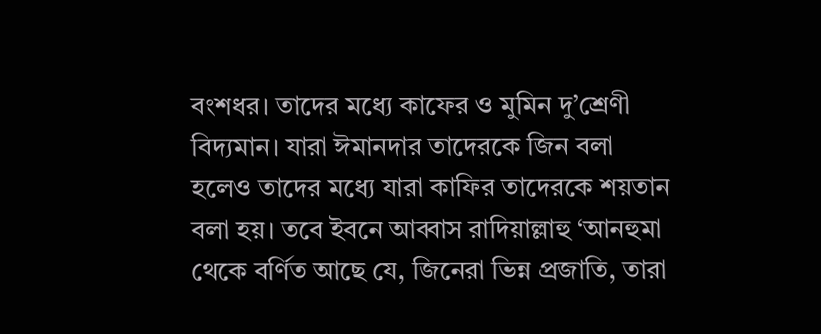বংশধর। তাদের মধ্যে কাফের ও মুমিন দু’শ্রেণী বিদ্যমান। যারা ঈমানদার তাদেরকে জিন বলা হলেও তাদের মধ্যে যারা কাফির তাদেরকে শয়তান বলা হয়। তবে ইবনে আব্বাস রাদিয়াল্লাহু ‘আনহুমা থেকে বর্ণিত আছে যে, জিনেরা ভিন্ন প্ৰজাতি, তারা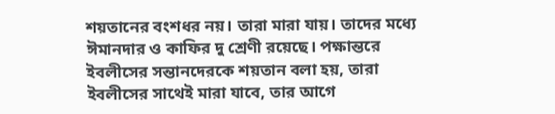শয়তানের বংশধর নয়। তারা মারা যায়। তাদের মধ্যে ঈমানদার ও কাফির দু শ্রেণী রয়েছে। পক্ষান্তরে ইবলীসের সন্তানদেরকে শয়তান বলা হয়, তারা ইবলীসের সাথেই মারা যাবে, তার আগে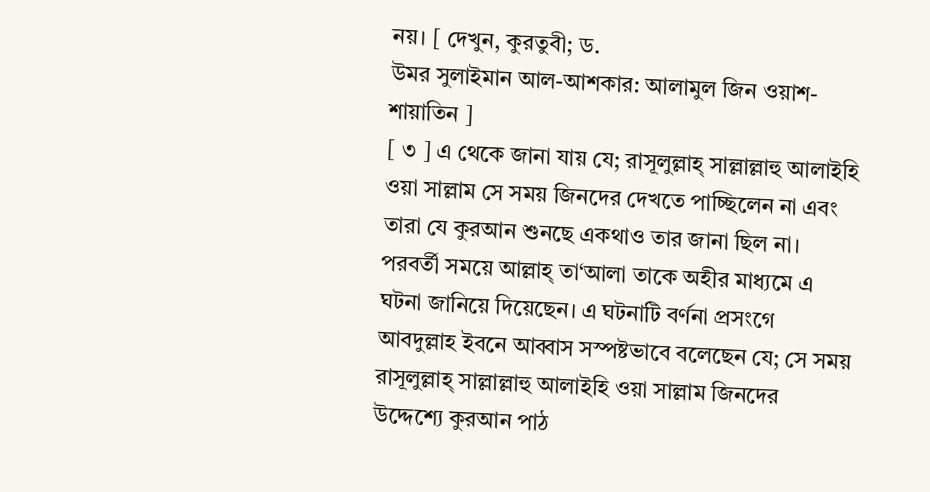নয়। [ দেখুন, কুরতুবী; ড.
উমর সুলাইমান আল-আশকার: আলামুল জিন ওয়াশ-শায়াতিন ]
[ ৩ ] এ থেকে জানা যায় যে; রাসূলুল্লাহ্ সাল্লাল্লাহু আলাইহি ওয়া সাল্লাম সে সময় জিনদের দেখতে পাচ্ছিলেন না এবং তারা যে কুরআন শুনছে একথাও তার জানা ছিল না। পরবর্তী সময়ে আল্লাহ্ তা‘আলা তাকে অহীর মাধ্যমে এ ঘটনা জানিয়ে দিয়েছেন। এ ঘটনাটি বর্ণনা প্রসংগে আবদুল্লাহ ইবনে আব্বাস সস্পষ্টভাবে বলেছেন যে; সে সময় রাসূলুল্লাহ্ সাল্লাল্লাহু আলাইহি ওয়া সাল্লাম জিনদের উদ্দেশ্যে কুরআন পাঠ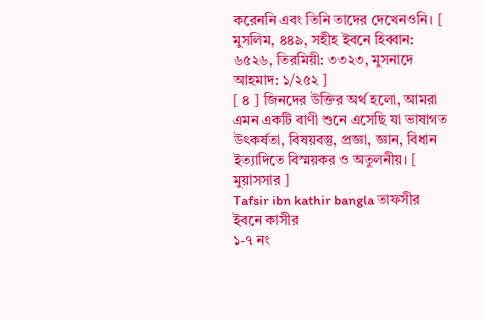করেননি এবং তিনি তাদের দেখেনওনি। [ মুসলিম, ৪৪৯, সহীহ ইবনে হিব্বান: ৬৫২৬, তিরমিয়ী: ৩৩২৩, মুসনাদে আহমাদ: ১/২৫২ ]
[ ৪ ] জিনদের উক্তির অর্থ হলো, আমরা এমন একটি বাণী শুনে এসেছি যা ভাষাগত উৎকর্ষতা, বিষয়বস্তু, প্ৰজ্ঞা, জ্ঞান, বিধান ইত্যাদিতে বিস্ময়কর ও অতুলনীয়। [ মুয়াসসার ]
Tafsir ibn kathir bangla তাফসীর ইবনে কাসীর
১-৭ নং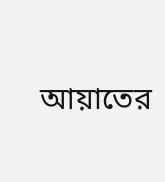আয়াতের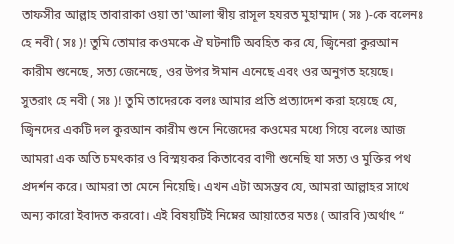তাফসীর আল্লাহ তাবারাকা ওয়া তা'আলা স্বীয় রাসূল হযরত মুহাম্মাদ ( সঃ )-কে বলেনঃ হে নবী ( সঃ )! তুমি তোমার কওমকে ঐ ঘটনাটি অবহিত কর যে, জ্বিনেরা কুরআন কারীম শুনেছে, সত্য জেনেছে, ওর উপর ঈমান এনেছে এবং ওর অনুগত হয়েছে। সুতরাং হে নবী ( সঃ )! তুমি তাদেরকে বলঃ আমার প্রতি প্রত্যাদেশ করা হয়েছে যে, জ্বিনদের একটি দল কুরআন কারীম শুনে নিজেদের কওমের মধ্যে গিয়ে বলেঃ আজ আমরা এক অতি চমৎকার ও বিস্ময়কর কিতাবের বাণী শুনেছি যা সত্য ও মুক্তির পথ প্রদর্শন করে। আমরা তা মেনে নিয়েছি। এখন এটা অসম্ভব যে, আমরা আল্লাহর সাথে অন্য কারো ইবাদত করবো। এই বিষয়টিই নিম্নের আয়াতের মতঃ ( আরবি )অর্থাৎ “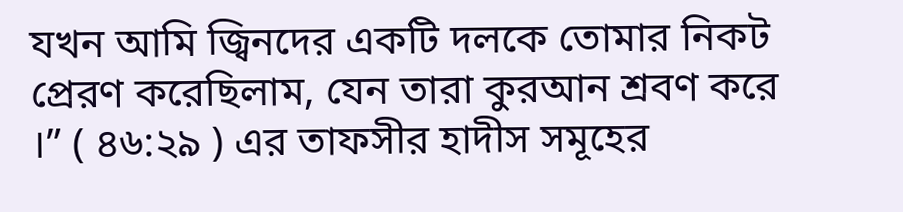যখন আমি জ্বিনদের একটি দলকে তোমার নিকট প্রেরণ করেছিলাম, যেন তারা কুরআন শ্রবণ করে ।” ( ৪৬:২৯ ) এর তাফসীর হাদীস সমূহের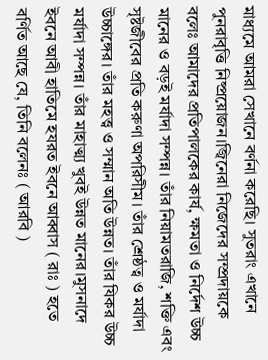মাধ্যমে আমরা সেখানে বর্ণনা করেছি। সুতরাং এখানে পুনরাবৃত্তি নিষ্প্রয়োজন।জ্বিনেরা নিজেদের সম্প্রদায়কে বলেঃ আমাদের প্রতিপালকের কার্য, ক্ষমতা ও নির্দেশ উচ্চ মানের ও বড়ই মর্যাদা সম্পন্ন। তাঁর নিয়ামতরাজি, শক্তি এবং সৃষ্টজীবের প্রতি করুণা অপরিসীম। তাঁর শ্রেষ্ঠত্ব ও মর্যাদা উচ্চাঙ্গের। তাঁর মহত্ত্ব ও সম্মান অতি উন্নত। তাঁর যিকর উচ্চ মর্যাদা সম্পন্ন। তাঁর মাহাত্ম্য খুবই উন্নত মানের।মুসনাদে ইবনে আবী হাতিমে হযরত ইবনে আব্বাস ( রাঃ ) হতে বর্ণিত আছে যে, তিনি বলেনঃ ( আরবি )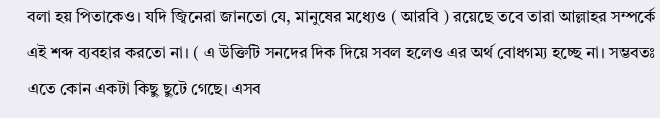বলা হয় পিতাকেও। যদি জ্বিনেরা জানতো যে, মানুষের মধ্যেও ( আরবি ) রয়েছে তবে তারা আল্লাহর সম্পর্কে এই শব্দ ব্যবহার করতো না। ( এ উক্তিটি সনদের দিক দিয়ে সবল হলেও এর অর্থ বোধগম্য হচ্ছে না। সম্ভবতঃ এতে কোন একটা কিছু ছুটে গেছে। এসব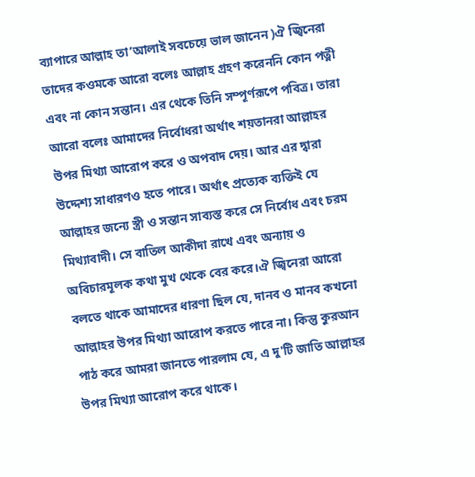ব্যাপারে আল্লাহ তা’আলাই সবচেয়ে ভাল জানেন )ঐ জ্বিনেরা তাদের কওমকে আরো বলেঃ আল্লাহ গ্রহণ করেননি কোন পত্নী এবং না কোন সন্তান। এর থেকে তিনি সম্পূর্ণরূপে পবিত্র। তারা আরো বলেঃ আমাদের নির্বোধরা অর্থাৎ শয়তানরা আল্লাহর উপর মিথ্যা আরোপ করে ও অপবাদ দেয়। আর এর দ্বারা উদ্দেশ্য সাধারণও হতে পারে। অর্থাৎ প্রত্যেক ব্যক্তিই যে আল্লাহর জন্যে স্ত্রী ও সন্তান সাব্যস্ত করে সে নির্বোধ এবং চরম মিথ্যাবাদী। সে বাতিল আকীদা রাখে এবং অন্যায় ও অবিচারমূলক কথা মুখ থেকে বের করে।ঐ জ্বিনেরা আরো বলতে থাকে আমাদের ধারণা ছিল যে, দানব ও মানব কখনো আল্লাহর উপর মিথ্যা আরোপ করতে পারে না। কিন্তু কুরআন পাঠ করে আমরা জানতে পারলাম যে, এ দু'টি জাতি আল্লাহর উপর মিথ্যা আরোপ করে থাকে।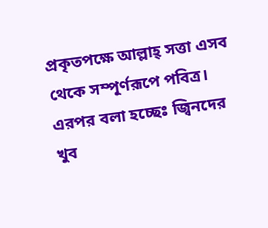প্রকৃতপক্ষে আল্লাহ্ সত্তা এসব থেকে সম্পূর্ণরূপে পবিত্র। এরপর বলা হচ্ছেঃ জ্বিনদের খুব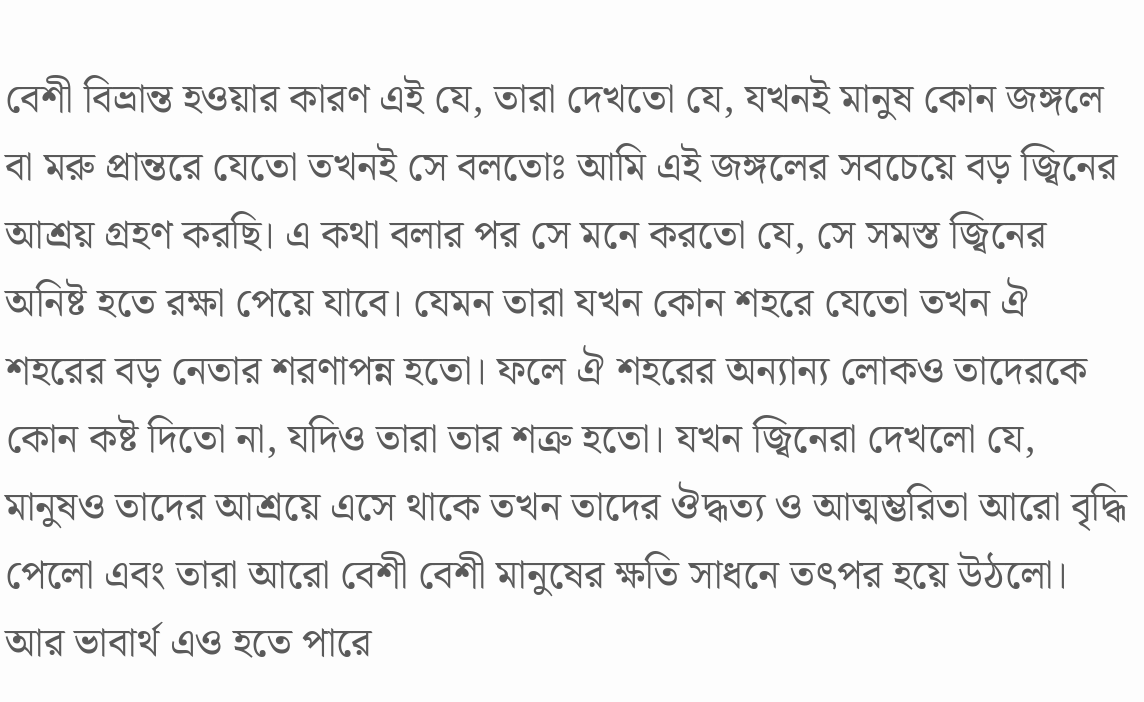বেশী বিভ্রান্ত হওয়ার কারণ এই যে, তারা দেখতো যে, যখনই মানুষ কোন জঙ্গলে বা মরু প্রান্তরে যেতো তখনই সে বলতোঃ আমি এই জঙ্গলের সবচেয়ে বড় জ্বিনের আশ্রয় গ্রহণ করছি। এ কথা বলার পর সে মনে করতো যে, সে সমস্ত জ্বিনের অনিষ্ট হতে রক্ষা পেয়ে যাবে। যেমন তারা যখন কোন শহরে যেতো তখন ঐ শহরের বড় নেতার শরণাপন্ন হতো। ফলে ঐ শহরের অন্যান্য লোকও তাদেরকে কোন কষ্ট দিতো না, যদিও তারা তার শত্রু হতো। যখন জ্বিনেরা দেখলো যে, মানুষও তাদের আশ্রয়ে এসে থাকে তখন তাদের ঔদ্ধত্য ও আত্মম্ভরিতা আরো বৃদ্ধি পেলো এবং তারা আরো বেশী বেশী মানুষের ক্ষতি সাধনে তৎপর হয়ে উঠলো। আর ভাবার্থ এও হতে পারে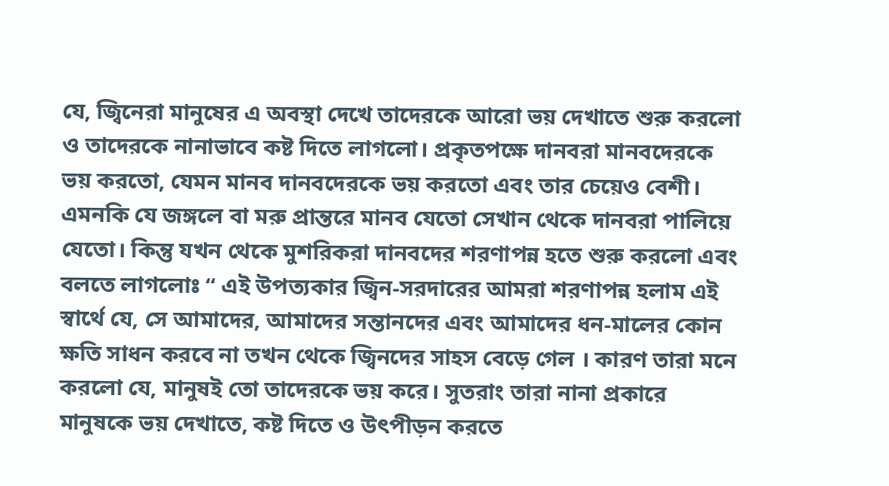যে, জ্বিনেরা মানুষের এ অবস্থা দেখে তাদেরকে আরো ভয় দেখাতে শুরু করলো ও তাদেরকে নানাভাবে কষ্ট দিতে লাগলো। প্রকৃতপক্ষে দানবরা মানবদেরকে ভয় করতো, যেমন মানব দানবদেরকে ভয় করতো এবং তার চেয়েও বেশী। এমনকি যে জঙ্গলে বা মরু প্রান্তরে মানব যেতো সেখান থেকে দানবরা পালিয়ে যেতো। কিন্তু যখন থেকে মুশরিকরা দানবদের শরণাপন্ন হতে শুরু করলো এবং বলতে লাগলোঃ “ এই উপত্যকার জ্বিন-সরদারের আমরা শরণাপন্ন হলাম এই স্বার্থে যে, সে আমাদের, আমাদের সন্তানদের এবং আমাদের ধন-মালের কোন ক্ষতি সাধন করবে না তখন থেকে জ্বিনদের সাহস বেড়ে গেল । কারণ তারা মনে করলো যে, মানুষই তো তাদেরকে ভয় করে। সুতরাং তারা নানা প্রকারে মানুষকে ভয় দেখাতে, কষ্ট দিতে ও উৎপীড়ন করতে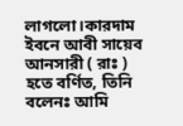লাগলো।কারদাম ইবনে আবী সায়েব আনসারী ( রাঃ ) হতে বর্ণিত, তিনি বলেনঃ আমি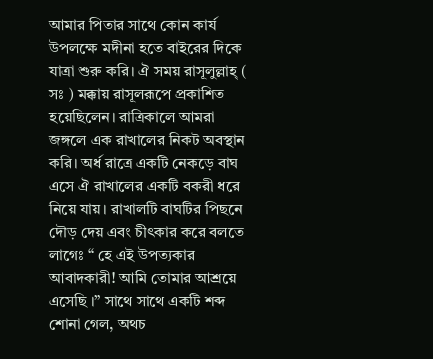আমার পিতার সাথে কোন কার্য উপলক্ষে মদীনা হতে বাইরের দিকে যাত্রা শুরু করি। ঐ সময় রাসূলুল্লাহ্ ( সঃ ) মক্কায় রাসূলরূপে প্রকাশিত হয়েছিলেন। রাত্রিকালে আমরা জঙ্গলে এক রাখালের নিকট অবস্থান করি। অর্ধ রাত্রে একটি নেকড়ে বাঘ এসে ঐ রাখালের একটি বকরী ধরে নিয়ে যায়। রাখালটি বাঘটির পিছনে দৌড় দেয় এবং চীৎকার করে বলতে লাগেঃ “ হে এই উপত্যকার আবাদকারী! আমি তোমার আশ্রয়ে এসেছি ।” সাথে সাথে একটি শব্দ শোনা গেল, অথচ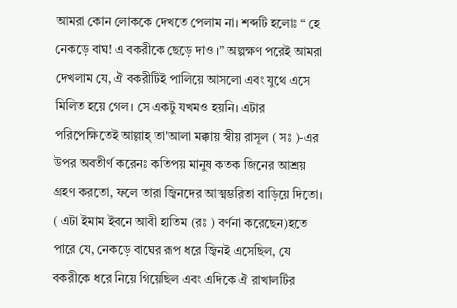আমরা কোন লোককে দেখতে পেলাম না। শব্দটি হলোঃ “ হে নেকড়ে বাঘ! এ বকরীকে ছেড়ে দাও ।” অল্পক্ষণ পরেই আমরা দেখলাম যে, ঐ বকরীটিই পালিয়ে আসলো এবং যুথে এসে মিলিত হয়ে গেল। সে একটু যখমও হয়নি। এটার পরিপেক্ষিতেই আল্লাহ্ তা'আলা মক্কায় স্বীয় রাসূল ( সঃ )-এর উপর অবতীর্ণ করেনঃ কতিপয় মানুষ কতক জিনের আশ্রয় গ্রহণ করতো, ফলে তারা জ্বিনদের আত্মম্ভরিতা বাড়িয়ে দিতো। ( এটা ইমাম ইবনে আবী হাতিম (রঃ ) বর্ণনা করেছেন)হতে পারে যে, নেকড়ে বাঘের রূপ ধরে জ্বিনই এসেছিল, যে বকরীকে ধরে নিয়ে গিয়েছিল এবং এদিকে ঐ রাখালটির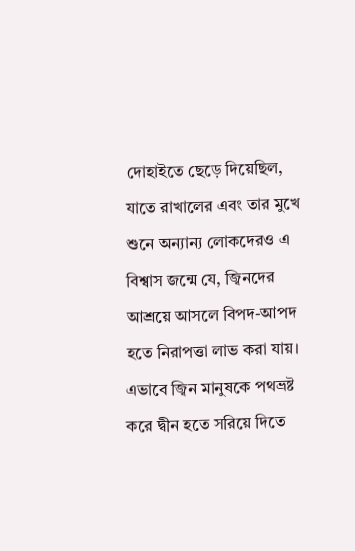দোহাইতে ছেড়ে দিয়েছিল, যাতে রাখালের এবং তার মুখে শুনে অন্যান্য লোকদেরও এ বিশ্বাস জন্মে যে, জ্বিনদের আশ্রয়ে আসলে বিপদ-আপদ হতে নিরাপত্তা লাভ করা যায়। এভাবে জ্বিন মানুষকে পথভ্রষ্ট করে দ্বীন হতে সরিয়ে দিতে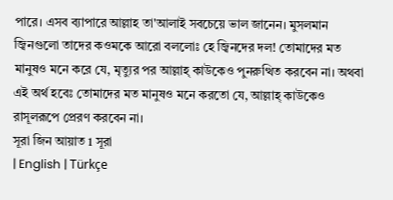পারে। এসব ব্যাপারে আল্লাহ তা'আলাই সবচেয়ে ভাল জানেন। মুসলমান জ্বিনগুলো তাদের কওমকে আরো বললোঃ হে জ্বিনদের দল! তোমাদের মত মানুষও মনে করে যে, মৃত্যুর পর আল্লাহ্ কাউকেও পুনরুত্থিত করবেন না। অথবা এই অর্থ হবেঃ তোমাদের মত মানুষও মনে করতো যে, আল্লাহ্ কাউকেও রাসূলরূপে প্রেরণ করবেন না।
সূরা জিন আয়াত 1 সূরা
| English | Türkçe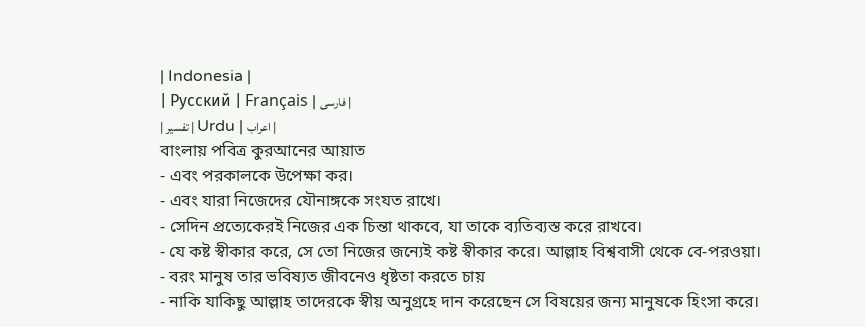| Indonesia |
| Русский | Français | فارسی |
| تفسير | Urdu | اعراب |
বাংলায় পবিত্র কুরআনের আয়াত
- এবং পরকালকে উপেক্ষা কর।
- এবং যারা নিজেদের যৌনাঙ্গকে সংযত রাখে।
- সেদিন প্রত্যেকেরই নিজের এক চিন্তা থাকবে, যা তাকে ব্যতিব্যস্ত করে রাখবে।
- যে কষ্ট স্বীকার করে, সে তো নিজের জন্যেই কষ্ট স্বীকার করে। আল্লাহ বিশ্ববাসী থেকে বে-পরওয়া।
- বরং মানুষ তার ভবিষ্যত জীবনেও ধৃষ্টতা করতে চায়
- নাকি যাকিছু আল্লাহ তাদেরকে স্বীয় অনুগ্রহে দান করেছেন সে বিষয়ের জন্য মানুষকে হিংসা করে।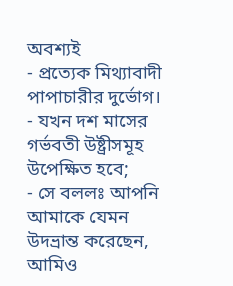অবশ্যই
- প্রত্যেক মিথ্যাবাদী পাপাচারীর দুর্ভোগ।
- যখন দশ মাসের গর্ভবতী উষ্ট্রীসমূহ উপেক্ষিত হবে;
- সে বললঃ আপনি আমাকে যেমন উদভ্রান্ত করেছেন, আমিও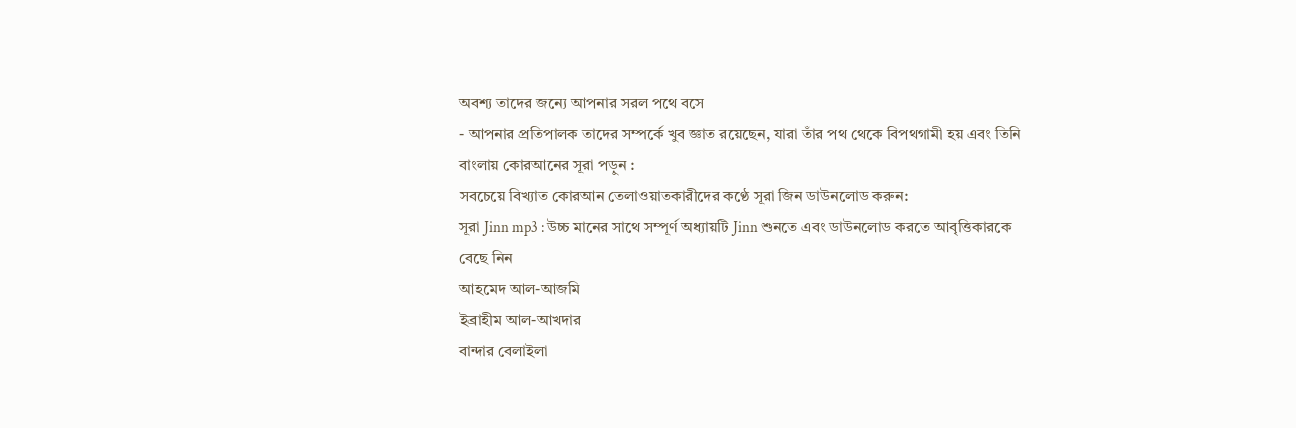অবশ্য তাদের জন্যে আপনার সরল পথে বসে
- আপনার প্রতিপালক তাদের সম্পর্কে খুব জ্ঞাত রয়েছেন, যারা তাঁর পথ থেকে বিপথগামী হয় এবং তিনি
বাংলায় কোরআনের সূরা পড়ুন :
সবচেয়ে বিখ্যাত কোরআন তেলাওয়াতকারীদের কণ্ঠে সূরা জিন ডাউনলোড করুন:
সূরা Jinn mp3 : উচ্চ মানের সাথে সম্পূর্ণ অধ্যায়টি Jinn শুনতে এবং ডাউনলোড করতে আবৃত্তিকারকে বেছে নিন
আহমেদ আল-আজমি
ইব্রাহীম আল-আখদার
বান্দার বেলাইলা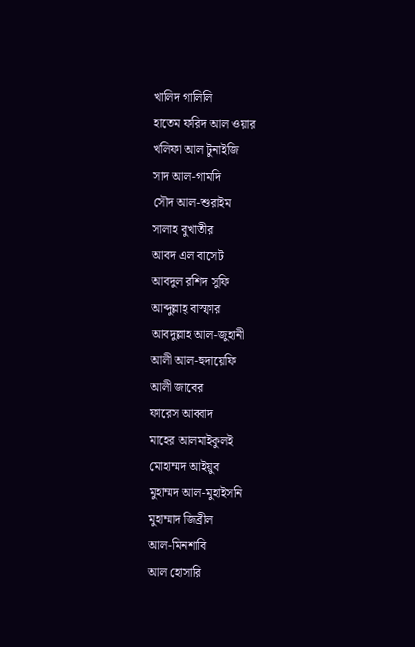খালিদ গালিলি
হাতেম ফরিদ আল ওয়ার
খলিফা আল টুনাইজি
সাদ আল-গামদি
সৌদ আল-শুরাইম
সালাহ বুখাতীর
আবদ এল বাসেট
আবদুল রশিদ সুফি
আব্দুল্লাহ্ বাস্ফার
আবদুল্লাহ আল-জুহানী
আলী আল-হুদায়েফি
আলী জাবের
ফারেস আব্বাদ
মাহের আলমাইকুলই
মোহাম্মদ আইয়ুব
মুহাম্মদ আল-মুহাইসনি
মুহাম্মাদ জিব্রীল
আল-মিনশাবি
আল হোসারি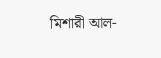মিশারী আল-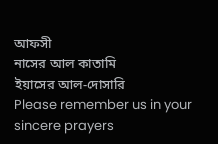আফসী
নাসের আল কাতামি
ইয়াসের আল-দোসারি
Please remember us in your sincere prayers